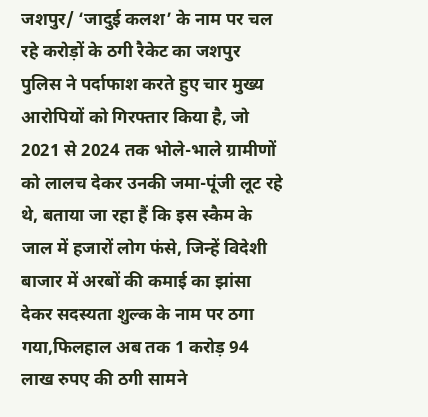जशपुर/ ‘जादुई कलश’ के नाम पर चल रहे करोड़ों के ठगी रैकेट का जशपुर पुलिस ने पर्दाफाश करते हुए चार मुख्य आरोपियों को गिरफ्तार किया है, जो 2021 से 2024 तक भोले-भाले ग्रामीणों को लालच देकर उनकी जमा-पूंजी लूट रहे थे, बताया जा रहा हैं कि इस स्कैम के जाल में हजारों लोग फंसे, जिन्हें विदेशी बाजार में अरबों की कमाई का झांसा देकर सदस्यता शुल्क के नाम पर ठगा गया,फिलहाल अब तक 1 करोड़ 94 लाख रुपए की ठगी सामने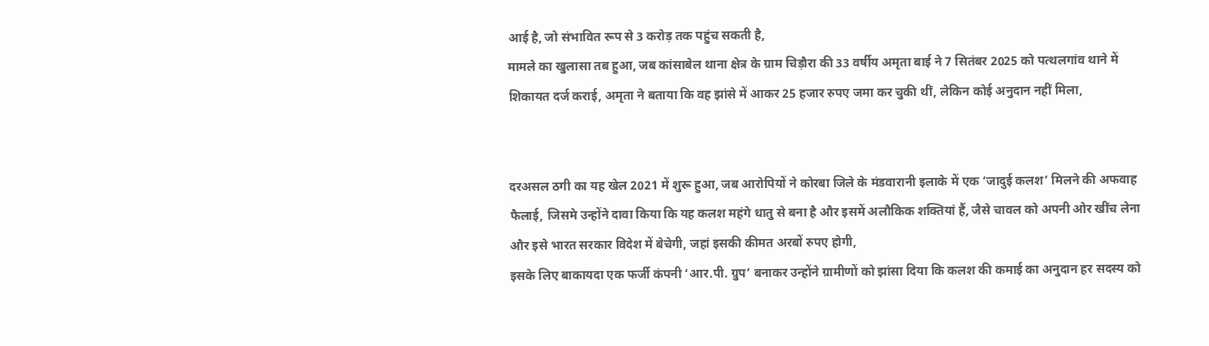आई है, जो संभावित रूप से 3 करोड़ तक पहुंच सकती है,
मामले का खुलासा तब हुआ, जब कांसाबेल थाना क्षेत्र के ग्राम चिड़ौरा की 33 वर्षीय अमृता बाई ने 7 सितंबर 2025 को पत्थलगांव थाने में शिकायत दर्ज कराई, अमृता ने बताया कि वह झांसे में आकर 25 हजार रुपए जमा कर चुकी थीं, लेकिन कोई अनुदान नहीं मिला,


दरअसल ठगी का यह खेल 2021 में शुरू हुआ, जब आरोपियों ने कोरबा जिले के मंडवारानी इलाके में एक ‘जादुई कलश’ मिलने की अफवाह फैलाई, जिसमे उन्होंने दावा किया कि यह कलश महंगे धातु से बना है और इसमें अलौकिक शक्तियां हैं, जैसे चावल को अपनी ओर खींच लेना और इसे भारत सरकार विदेश में बेचेगी, जहां इसकी कीमत अरबों रुपए होगी,
इसके लिए बाकायदा एक फर्जी कंपनी ‘आर.पी. ग्रुप’ बनाकर उन्होंने ग्रामीणों को झांसा दिया कि कलश की कमाई का अनुदान हर सदस्य को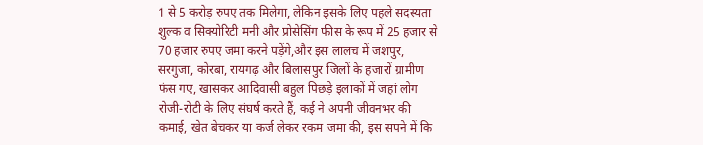1 से 5 करोड़ रुपए तक मिलेगा, लेकिन इसके लिए पहले सदस्यता शुल्क व सिक्योरिटी मनी और प्रोसेसिंग फीस के रूप में 25 हजार से 70 हजार रुपए जमा करने पड़ेंगे,और इस लालच में जशपुर, सरगुजा, कोरबा, रायगढ़ और बिलासपुर जिलों के हजारों ग्रामीण फंस गए, खासकर आदिवासी बहुल पिछड़े इलाकों में जहां लोग रोजी-रोटी के लिए संघर्ष करते हैं, कई ने अपनी जीवनभर की कमाई, खेत बेचकर या कर्ज लेकर रकम जमा की, इस सपने में कि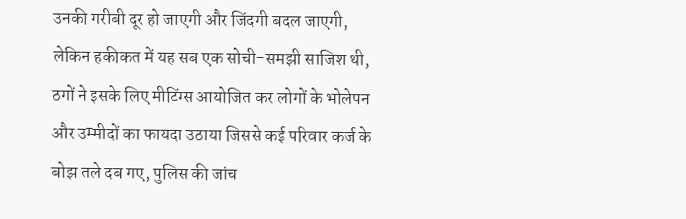उनकी गरीबी दूर हो जाएगी और जिंदगी बदल जाएगी, लेकिन हकीकत में यह सब एक सोची-समझी साजिश थी, ठगों ने इसके लिए मीटिंग्स आयोजित कर लोगों के भोलेपन और उम्मीदों का फायदा उठाया जिससे कई परिवार कर्ज के बोझ तले दब गए, पुलिस की जांच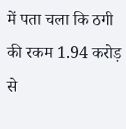में पता चला कि ठगी की रकम 1.94 करोड़ से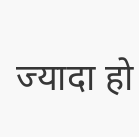ज्यादा हो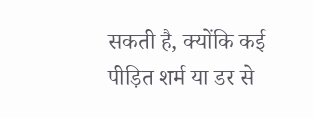सकती है, क्योंकि कई पीड़ित शर्म या डर से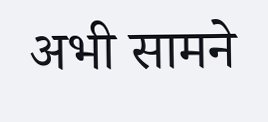अभी सामने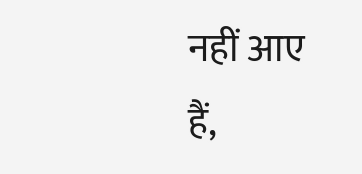नहीं आए हैं,